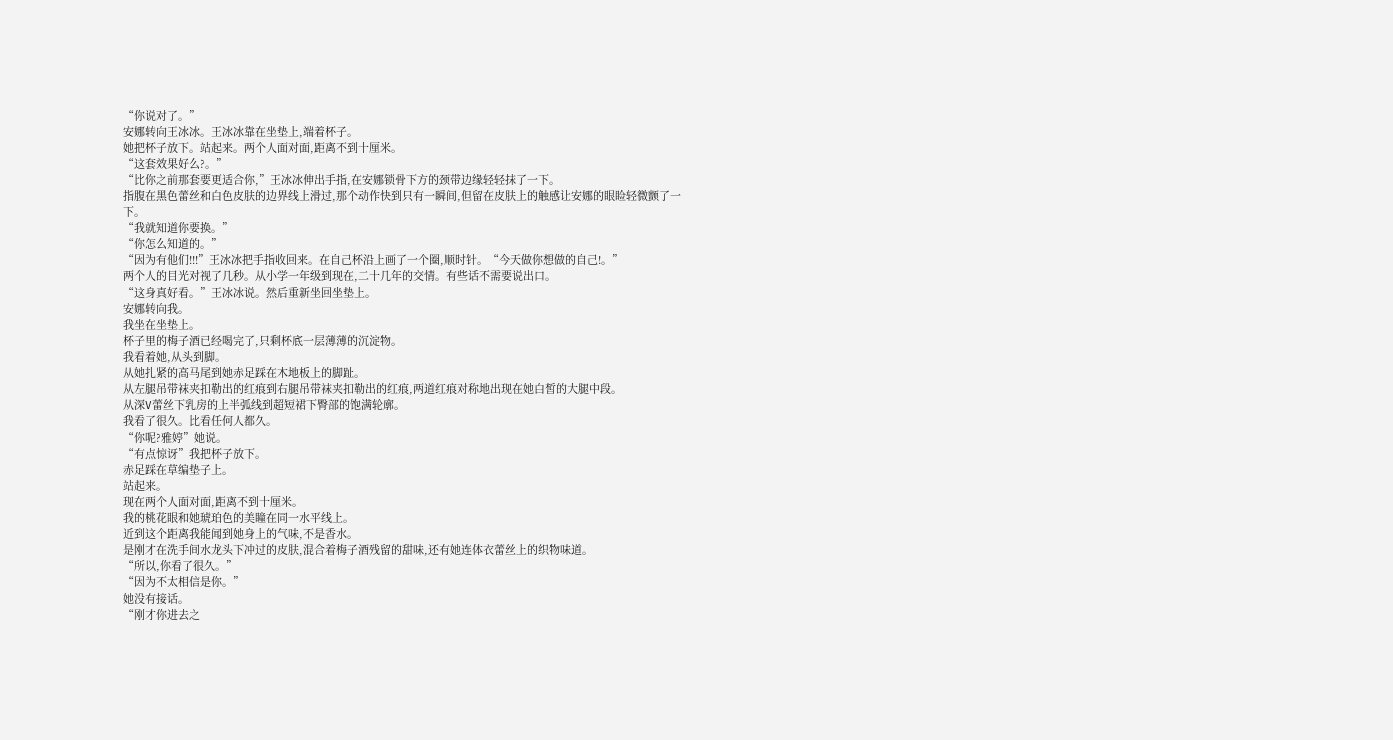“你说对了。”
安娜转向王冰冰。王冰冰靠在坐垫上,端着杯子。
她把杯子放下。站起来。两个人面对面,距离不到十厘米。
“这套效果好么?。”
“比你之前那套要更适合你,”王冰冰伸出手指,在安娜锁骨下方的颈带边缘轻轻抹了一下。
指腹在黑色蕾丝和白色皮肤的边界线上滑过,那个动作快到只有一瞬间,但留在皮肤上的触感让安娜的眼睑轻微颤了一下。
“我就知道你要换。”
“你怎么知道的。”
“因为有他们!!!”王冰冰把手指收回来。在自己杯沿上画了一个圈,顺时针。“今天做你想做的自己!。”
两个人的目光对视了几秒。从小学一年级到现在,二十几年的交情。有些话不需要说出口。
“这身真好看。”王冰冰说。然后重新坐回坐垫上。
安娜转向我。
我坐在坐垫上。
杯子里的梅子酒已经喝完了,只剩杯底一层薄薄的沉淀物。
我看着她,从头到脚。
从她扎紧的高马尾到她赤足踩在木地板上的脚趾。
从左腿吊带袜夹扣勒出的红痕到右腿吊带袜夹扣勒出的红痕,两道红痕对称地出现在她白皙的大腿中段。
从深V蕾丝下乳房的上半弧线到超短裙下臀部的饱满轮廓。
我看了很久。比看任何人都久。
“你呢?雅婷”她说。
“有点惊讶”我把杯子放下。
赤足踩在草编垫子上。
站起来。
现在两个人面对面,距离不到十厘米。
我的桃花眼和她琥珀色的美瞳在同一水平线上。
近到这个距离我能闻到她身上的气味,不是香水。
是刚才在洗手间水龙头下冲过的皮肤,混合着梅子酒残留的甜味,还有她连体衣蕾丝上的织物味道。
“所以,你看了很久。”
“因为不太相信是你。”
她没有接话。
“刚才你进去之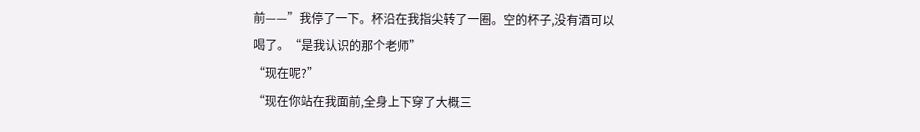前——”我停了一下。杯沿在我指尖转了一圈。空的杯子,没有酒可以喝了。“是我认识的那个老师”
“现在呢?”
“现在你站在我面前,全身上下穿了大概三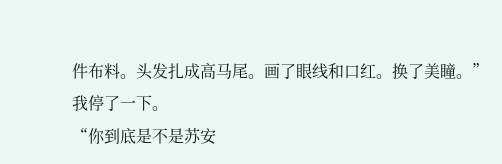件布料。头发扎成高马尾。画了眼线和口红。换了美瞳。”
我停了一下。
“你到底是不是苏安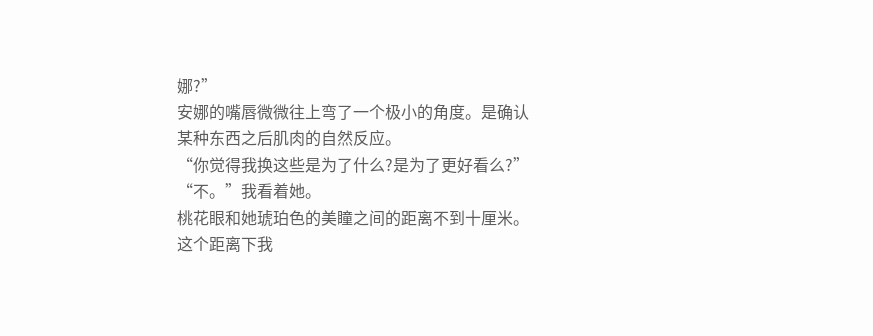娜?”
安娜的嘴唇微微往上弯了一个极小的角度。是确认某种东西之后肌肉的自然反应。
“你觉得我换这些是为了什么?是为了更好看么?”
“不。”我看着她。
桃花眼和她琥珀色的美瞳之间的距离不到十厘米。
这个距离下我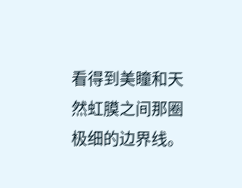看得到美瞳和天然虹膜之间那圈极细的边界线。